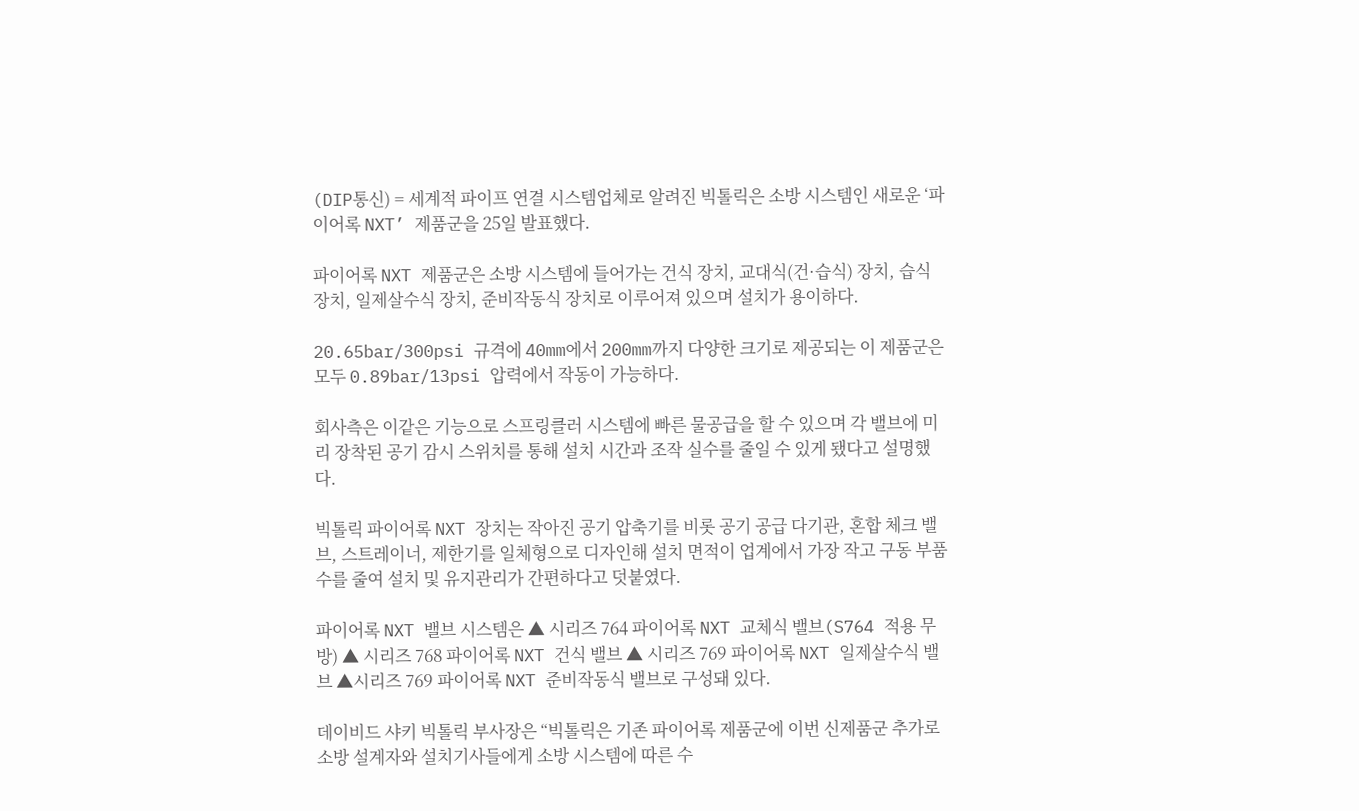(DIP통신) = 세계적 파이프 연결 시스템업체로 알려진 빅톨릭은 소방 시스템인 새로운 ‘파이어록 NXT’ 제품군을 25일 발표했다.

파이어록 NXT 제품군은 소방 시스템에 들어가는 건식 장치, 교대식(건·습식) 장치, 습식 장치, 일제살수식 장치, 준비작동식 장치로 이루어져 있으며 설치가 용이하다.

20.65bar/300psi 규격에 40mm에서 200mm까지 다양한 크기로 제공되는 이 제품군은 모두 0.89bar/13psi 압력에서 작동이 가능하다.

회사측은 이같은 기능으로 스프링클러 시스템에 빠른 물공급을 할 수 있으며 각 밸브에 미리 장착된 공기 감시 스위치를 통해 설치 시간과 조작 실수를 줄일 수 있게 됐다고 설명했다.

빅톨릭 파이어록 NXT 장치는 작아진 공기 압축기를 비롯 공기 공급 다기관, 혼합 체크 밸브, 스트레이너, 제한기를 일체형으로 디자인해 설치 면적이 업계에서 가장 작고 구동 부품 수를 줄여 설치 및 유지관리가 간편하다고 덧붙였다.

파이어록 NXT 밸브 시스템은 ▲ 시리즈 764 파이어록 NXT 교체식 밸브(S764 적용 무방) ▲ 시리즈 768 파이어록 NXT 건식 밸브 ▲ 시리즈 769 파이어록 NXT 일제살수식 밸브 ▲시리즈 769 파이어록 NXT 준비작동식 밸브로 구성돼 있다.

데이비드 샤키 빅톨릭 부사장은 “빅톨릭은 기존 파이어록 제품군에 이번 신제품군 추가로 소방 설계자와 설치기사들에게 소방 시스템에 따른 수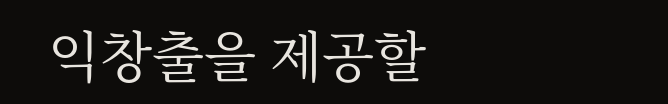익창출을 제공할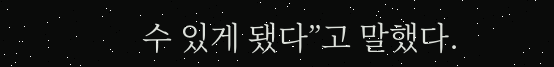수 있게 됐다”고 말했다.